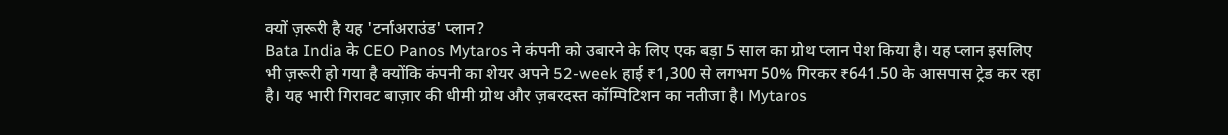क्यों ज़रूरी है यह 'टर्नाअराउंड' प्लान?
Bata India के CEO Panos Mytaros ने कंपनी को उबारने के लिए एक बड़ा 5 साल का ग्रोथ प्लान पेश किया है। यह प्लान इसलिए भी ज़रूरी हो गया है क्योंकि कंपनी का शेयर अपने 52-week हाई ₹1,300 से लगभग 50% गिरकर ₹641.50 के आसपास ट्रेड कर रहा है। यह भारी गिरावट बाज़ार की धीमी ग्रोथ और ज़बरदस्त कॉम्पिटिशन का नतीजा है। Mytaros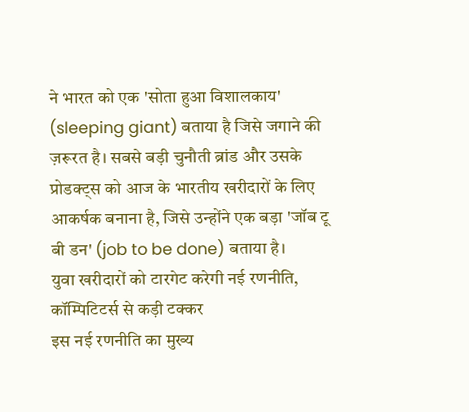ने भारत को एक 'सोता हुआ विशालकाय' (sleeping giant) बताया है जिसे जगाने की ज़रूरत है। सबसे बड़ी चुनौती ब्रांड और उसके प्रोडक्ट्स को आज के भारतीय खरीदारों के लिए आकर्षक बनाना है, जिसे उन्होंने एक बड़ा 'जॉब टू बी डन' (job to be done) बताया है।
युवा खरीदारों को टारगेट करेगी नई रणनीति, कॉम्पिटिटर्स से कड़ी टक्कर
इस नई रणनीति का मुख्य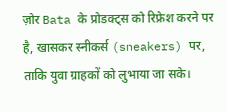ज़ोर Bata के प्रोडक्ट्स को रिफ्रेश करने पर है, खासकर स्नीकर्स (sneakers) पर, ताकि युवा ग्राहकों को लुभाया जा सके।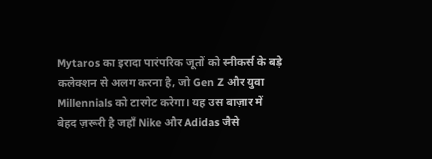Mytaros का इरादा पारंपरिक जूतों को स्नीकर्स के बड़े कलेक्शन से अलग करना है, जो Gen Z और युवा Millennials को टारगेट करेगा। यह उस बाज़ार में बेहद ज़रूरी है जहाँ Nike और Adidas जैसे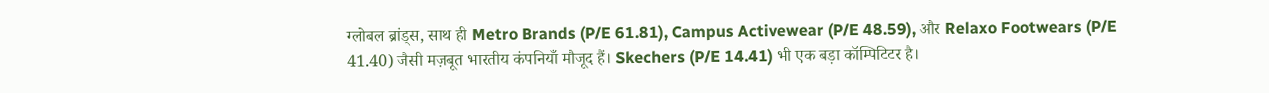ग्लोबल ब्रांड्स, साथ ही Metro Brands (P/E 61.81), Campus Activewear (P/E 48.59), और Relaxo Footwears (P/E 41.40) जैसी मज़बूत भारतीय कंपनियाँ मौजूद हैं। Skechers (P/E 14.41) भी एक बड़ा कॉम्पिटिटर है।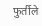फुर्तीले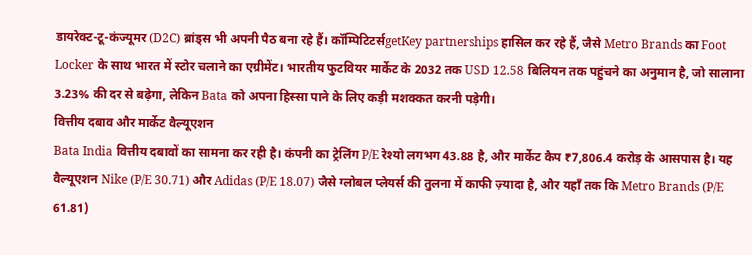डायरेक्ट-टू-कंज्यूमर (D2C) ब्रांड्स भी अपनी पैठ बना रहे हैं। कॉम्पिटिटर्सgetKey partnerships हासिल कर रहे हैं, जैसे Metro Brands का Foot Locker के साथ भारत में स्टोर चलाने का एग्रीमेंट। भारतीय फुटवियर मार्केट के 2032 तक USD 12.58 बिलियन तक पहुंचने का अनुमान है, जो सालाना 3.23% की दर से बढ़ेगा, लेकिन Bata को अपना हिस्सा पाने के लिए कड़ी मशक्कत करनी पड़ेगी।
वित्तीय दबाव और मार्केट वैल्यूएशन
Bata India वित्तीय दबावों का सामना कर रही है। कंपनी का ट्रेलिंग P/E रेश्यो लगभग 43.88 है, और मार्केट कैप ₹7,806.4 करोड़ के आसपास है। यह वैल्यूएशन Nike (P/E 30.71) और Adidas (P/E 18.07) जैसे ग्लोबल प्लेयर्स की तुलना में काफी ज़्यादा है, और यहाँ तक कि Metro Brands (P/E 61.81)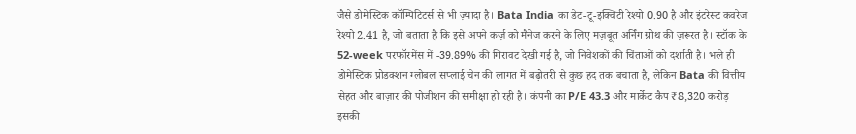जैसे डोमेस्टिक कॉम्पिटिटर्स से भी ज़्यादा है। Bata India का डेट-टू-इक्विटी रेश्यो 0.90 है और इंटरेस्ट कवरेज रेश्यो 2.41 है, जो बताता है कि इसे अपने कर्ज़ को मैनेज करने के लिए मज़बूत अर्निंग ग्रोथ की ज़रूरत है। स्टॉक के 52-week परफॉरमेंस में -39.89% की गिरावट देखी गई है, जो निवेशकों की चिंताओं को दर्शाती है। भले ही डोमेस्टिक प्रोडक्शन ग्लोबल सप्लाई चेन की लागत में बढ़ोतरी से कुछ हद तक बचाता है, लेकिन Bata की वित्तीय सेहत और बाज़ार की पोजीशन की समीक्षा हो रही है। कंपनी का P/E 43.3 और मार्केट कैप ₹8,320 करोड़ इसकी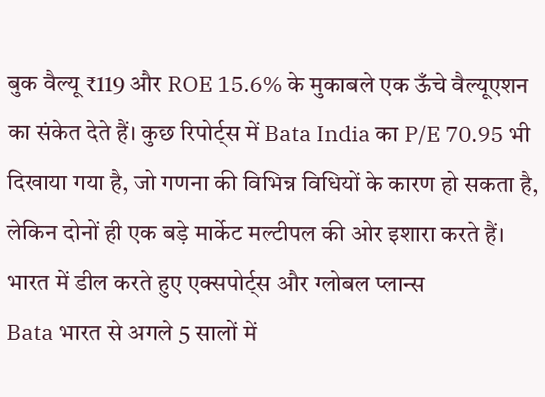बुक वैल्यू ₹119 और ROE 15.6% के मुकाबले एक ऊँचे वैल्यूएशन का संकेत देते हैं। कुछ रिपोर्ट्स में Bata India का P/E 70.95 भी दिखाया गया है, जो गणना की विभिन्न विधियों के कारण हो सकता है, लेकिन दोनों ही एक बड़े मार्केट मल्टीपल की ओर इशारा करते हैं।
भारत में डील करते हुए एक्सपोर्ट्स और ग्लोबल प्लान्स
Bata भारत से अगले 5 सालों में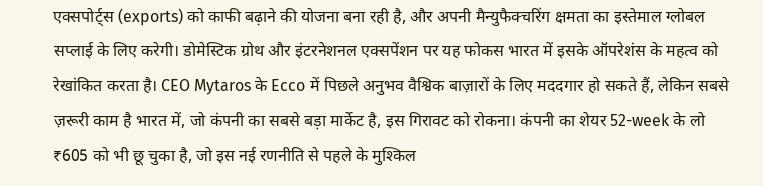एक्सपोर्ट्स (exports) को काफी बढ़ाने की योजना बना रही है, और अपनी मैन्युफैक्चरिंग क्षमता का इस्तेमाल ग्लोबल सप्लाई के लिए करेगी। डोमेस्टिक ग्रोथ और इंटरनेशनल एक्सपेंशन पर यह फोकस भारत में इसके ऑपरेशंस के महत्व को रेखांकित करता है। CEO Mytaros के Ecco में पिछले अनुभव वैश्विक बाज़ारों के लिए मददगार हो सकते हैं, लेकिन सबसे ज़रूरी काम है भारत में, जो कंपनी का सबसे बड़ा मार्केट है, इस गिरावट को रोकना। कंपनी का शेयर 52-week के लो ₹605 को भी छू चुका है, जो इस नई रणनीति से पहले के मुश्किल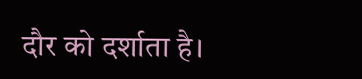दौर को दर्शाता है।